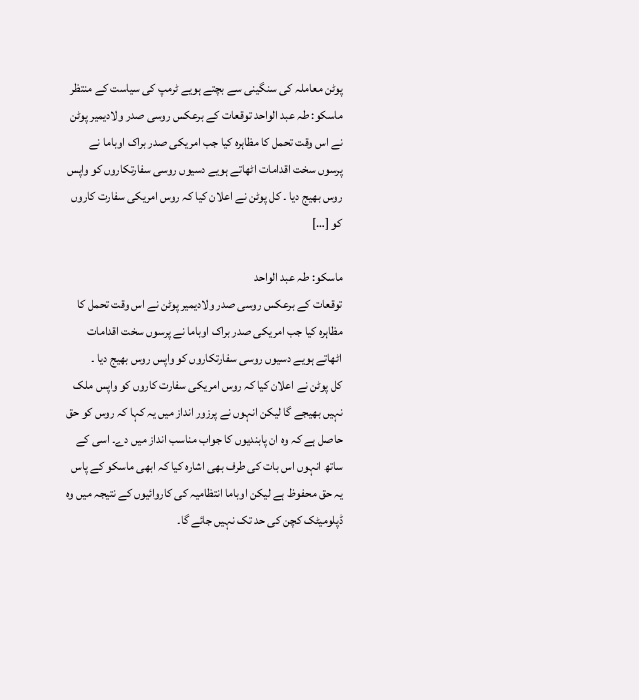پوٹن معاملہ کی سنگینی سے بچتے ہویے ٹرمپ کی سیاست کے منتظر
ماسکو: طہ عبد الواحد توقعات کے برعکس روسی صدر ولادیمیر پوٹن نے اس وقت تحمل کا مظاہرہ کیا جب امریکی صدر براک اوباما نے پرسوں سخت اقدامات اٹھاتے ہویے دسیوں روسی سفارتکاروں کو واپس روس بھیج دیا ۔ کل پوٹن نے اعلان کیا کہ روس امریکی سفارت کاروں کو […]

ماسکو: طہ عبد الواحد
توقعات کے برعکس روسی صدر ولادیمیر پوٹن نے اس وقت تحمل کا مظاہرہ کیا جب امریکی صدر براک اوباما نے پرسوں سخت اقدامات اٹھاتے ہویے دسیوں روسی سفارتکاروں کو واپس روس بھیج دیا ۔
کل پوٹن نے اعلان کیا کہ روس امریکی سفارت کاروں کو واپس ملک نہیں بھیجے گا لیکن انہوں نے پرزور انداز میں یہ کہا کہ روس کو حق حاصل ہے کہ وہ ان پابندیوں کا جواب مناسب انداز میں دے۔ اسی کے ساتھ انہوں اس بات کی طرف بھی اشارہ کیا کہ ابھی ماسکو کے پاس یہ حق محفوظ ہے لیکن اوباما انتظامیہ کی کاروائیوں کے نتیجہ میں وہ ڈپلومیٹک کچن کی حد تک نہیں جائے گا۔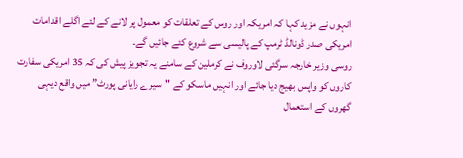انہوں نے مزید کہا کہ امریکہ اور روس کے تعلقات کو معمول پر لانے کے لئے اگلے اقدامات امریکی صدر ڈونالڈ ٹرمپ کے پالیسی سے شروع کئے جائیں گے۔
روسی وزیر خارجہ سرگئی لاوروف نے کرملین کے سامنے یہ تجویز پیش کی کہ 35 امریکی سفارت کاروں کو واپس بھیج دیا جائے اور انہیں ماسکو کے "سیرے رایانی پورٹ” میں واقع دیہی گھروں کے استعمال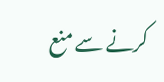کرنے سے منع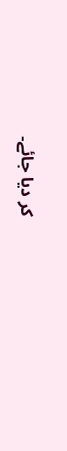کر دیا جائے۔